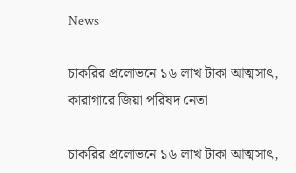News

চাকরির প্রলোভনে ১৬ লাখ টাকা আত্মসাৎ, কারাগারে জিয়া পরিষদ নেতা

চাকরির প্রলোভনে ১৬ লাখ টাকা আত্মসাৎ,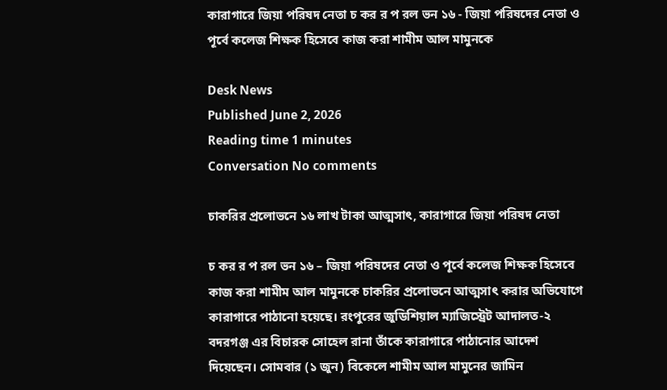কারাগারে জিয়া পরিষদ নেতা চ কর র প রল ভন ১৬ - জিয়া পরিষদের নেতা ও পূর্বে কলেজ শিক্ষক হিসেবে কাজ করা শামীম আল মামুনকে

Desk News
Published June 2, 2026
Reading time 1 minutes
Conversation No comments

চাকরির প্রলোভনে ১৬ লাখ টাকা আত্মসাৎ, কারাগারে জিয়া পরিষদ নেতা

চ কর র প রল ভন ১৬ – জিয়া পরিষদের নেতা ও পূর্বে কলেজ শিক্ষক হিসেবে কাজ করা শামীম আল মামুনকে চাকরির প্রলোভনে আত্মসাৎ করার অভিযোগে কারাগারে পাঠানো হয়েছে। রংপুরের জুডিশিয়াল ম্যাজিস্ট্রেট আদালত-২ বদরগঞ্জ এর বিচারক সোহেল রানা তাঁকে কারাগারে পাঠানোর আদেশ দিয়েছেন। সোমবার (১ জুন) বিকেলে শামীম আল মামুনের জামিন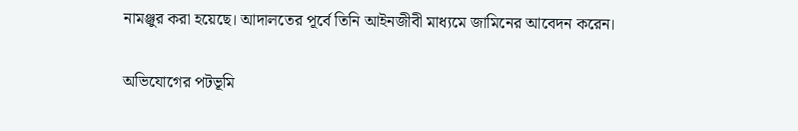নামঞ্জুর করা হয়েছে। আদালতের পূর্বে তিনি আইনজীবী মাধ্যমে জামিনের আবেদন করেন।

অভিযোগের পটভূমি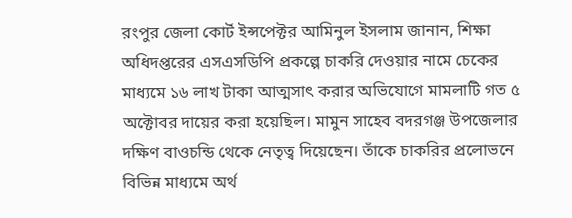রংপুর জেলা কোর্ট ইন্সপেক্টর আমিনুল ইসলাম জানান, শিক্ষা অধিদপ্তরের এসএসডিপি প্রকল্পে চাকরি দেওয়ার নামে চেকের মাধ্যমে ১৬ লাখ টাকা আত্মসাৎ করার অভিযোগে মামলাটি গত ৫ অক্টোবর দায়ের করা হয়েছিল। মামুন সাহেব বদরগঞ্জ উপজেলার দক্ষিণ বাওচন্ডি থেকে নেতৃত্ব দিয়েছেন। তাঁকে চাকরির প্রলোভনে বিভিন্ন মাধ্যমে অর্থ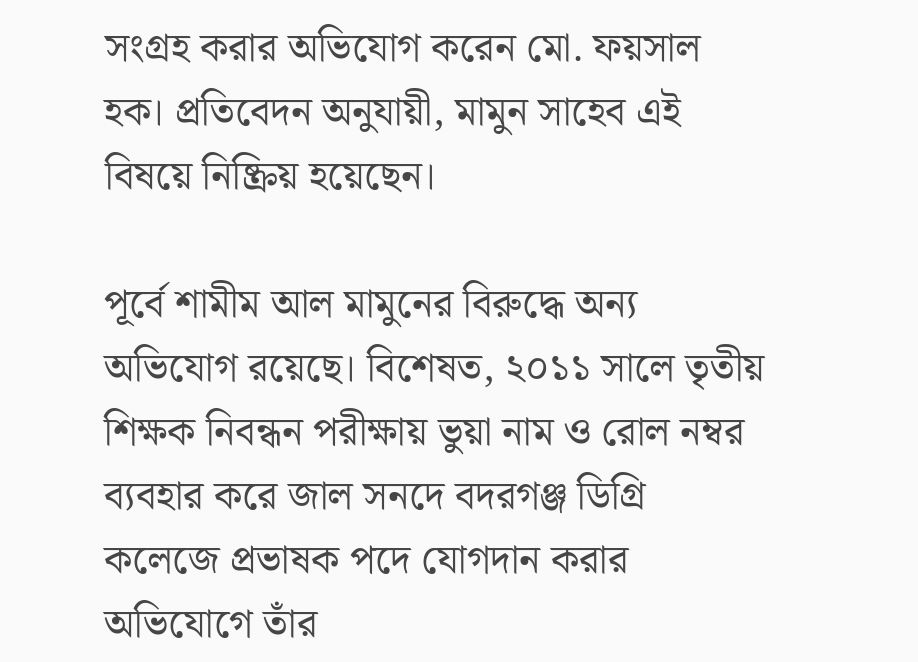সংগ্রহ করার অভিযোগ করেন মো. ফয়সাল হক। প্রতিবেদন অনুযায়ী, মামুন সাহেব এই বিষয়ে নিষ্ক্রিয় হয়েছেন।

পূর্বে শামীম আল মামুনের বিরুদ্ধে অন্য অভিযোগ রয়েছে। বিশেষত, ২০১১ সালে তৃতীয় শিক্ষক নিবন্ধন পরীক্ষায় ভুয়া নাম ও রোল নম্বর ব্যবহার করে জাল সনদে বদরগঞ্জ ডিগ্রি কলেজে প্রভাষক পদে যোগদান করার অভিযোগে তাঁর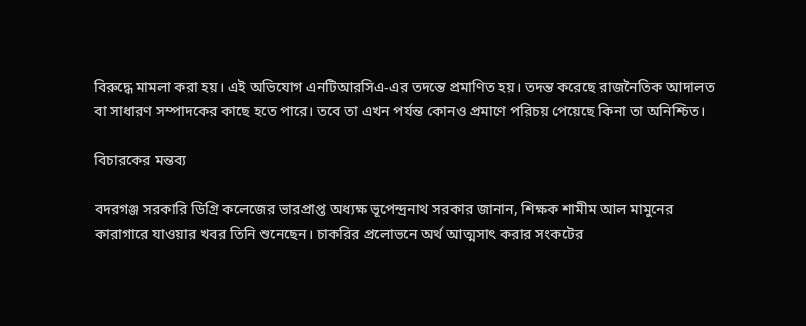বিরুদ্ধে মামলা করা হয়। এই অভিযোগ এনটিআরসিএ-এর তদন্তে প্রমাণিত হয়। তদন্ত করেছে রাজনৈতিক আদালত বা সাধারণ সম্পাদকের কাছে হতে পারে। তবে তা এখন পর্যন্ত কোনও প্রমাণে পরিচয় পেয়েছে কিনা তা অনিশ্চিত।

বিচারকের মন্তব্য

বদরগঞ্জ সরকারি ডিগ্রি কলেজের ভারপ্রাপ্ত অধ্যক্ষ ভূপেন্দ্রনাথ সরকার জানান, শিক্ষক শামীম আল মামুনের কারাগারে যাওয়ার খবর তিনি শুনেছেন। চাকরির প্রলোভনে অর্থ আত্মসাৎ করার সংকটের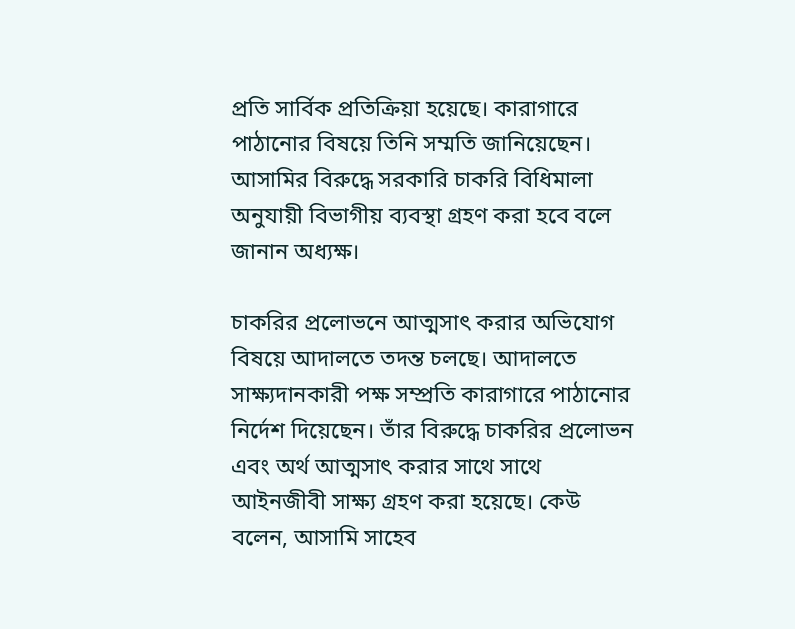প্রতি সার্বিক প্রতিক্রিয়া হয়েছে। কারাগারে পাঠানোর বিষয়ে তিনি সম্মতি জানিয়েছেন। আসামির বিরুদ্ধে সরকারি চাকরি বিধিমালা অনুযায়ী বিভাগীয় ব্যবস্থা গ্রহণ করা হবে বলে জানান অধ্যক্ষ।

চাকরির প্রলোভনে আত্মসাৎ করার অভিযোগ বিষয়ে আদালতে তদন্ত চলছে। আদালতে সাক্ষ্যদানকারী পক্ষ সম্প্রতি কারাগারে পাঠানোর নির্দেশ দিয়েছেন। তাঁর বিরুদ্ধে চাকরির প্রলোভন এবং অর্থ আত্মসাৎ করার সাথে সাথে আইনজীবী সাক্ষ্য গ্রহণ করা হয়েছে। কেউ বলেন, আসামি সাহেব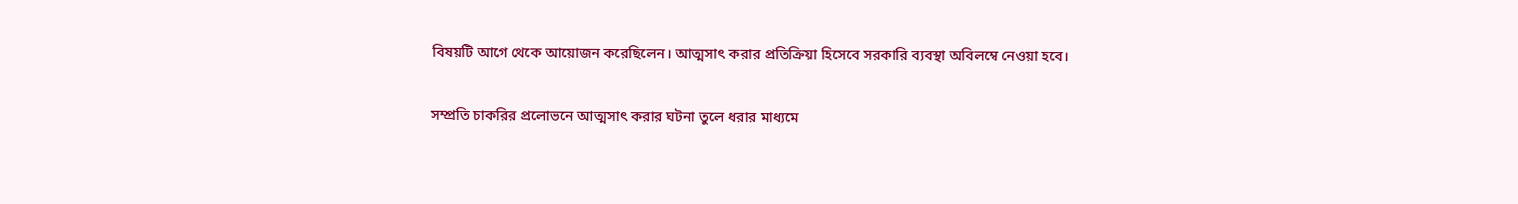বিষয়টি আগে থেকে আয়োজন করেছিলেন। আত্মসাৎ করার প্রতিক্রিয়া হিসেবে সরকারি ব্যবস্থা অবিলম্বে নেওয়া হবে।

সম্প্রতি চাকরির প্রলোভনে আত্মসাৎ করার ঘটনা তুলে ধরার মাধ্যমে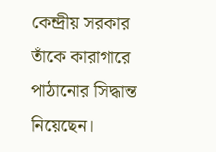কেন্দ্রীয় সরকার তাঁকে কারাগারে পাঠানোর সিদ্ধান্ত নিয়েছেন।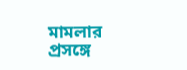মামলার প্রসঙ্গে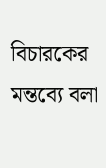বিচারকের মন্তব্যে বলা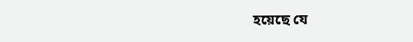হয়েছে যে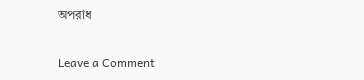অপরাধ

Leave a Comment